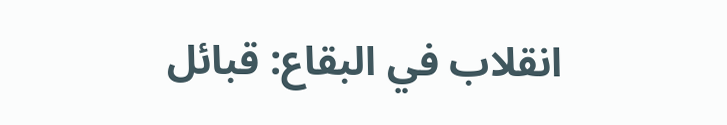انقلاب في البقاع: قبائل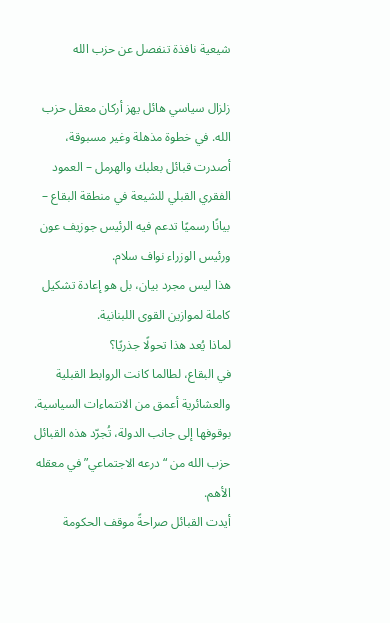شيعية نافذة تنفصل عن حزب الله

زلزال سياسي هائل يهز أركان معقل حزب الله. في خطوة مذهلة وغير مسبوقة، أصدرت قبائل بعلبك والهرمل – العمود الفقري القبلي للشيعة في منطقة البقاع – بيانًا رسميًا تدعم فيه الرئيس جوزيف عون ورئيس الوزراء نواف سلام.
هذا ليس مجرد بيان، بل هو إعادة تشكيل كاملة لموازين القوى اللبنانية.
لماذا يُعد هذا تحولًا جذريًا؟
في البقاع، لطالما كانت الروابط القبلية والعشائرية أعمق من الانتماءات السياسية. بوقوفها إلى جانب الدولة، تُجرّد هذه القبائل حزب الله من “درعه الاجتماعي” في معقله الأهم.
أيدت القبائل صراحةً موقف الحكومة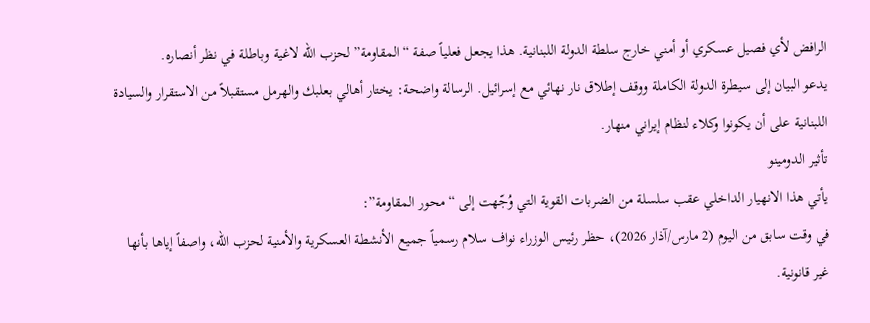الرافض لأي فصيل عسكري أو أمني خارج سلطة الدولة اللبنانية. هذا يجعل فعلياً صفة “المقاومة” لحزب الله لاغية وباطلة في نظر أنصاره.
يدعو البيان إلى سيطرة الدولة الكاملة ووقف إطلاق نار نهائي مع إسرائيل. الرسالة واضحة: يختار أهالي بعلبك والهرمل مستقبلاً من الاستقرار والسيادة اللبنانية على أن يكونوا وكلاء لنظام إيراني منهار.
تأثير الدومينو
يأتي هذا الانهيار الداخلي عقب سلسلة من الضربات القوية التي وُجّهت إلى “محور المقاومة”:
في وقت سابق من اليوم (2 مارس/آذار 2026)، حظر رئيس الوزراء نواف سلام رسمياً جميع الأنشطة العسكرية والأمنية لحزب الله، واصفاً إياها بأنها غير قانونية.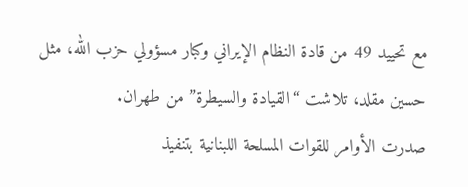مع تحييد 49 من قادة النظام الإيراني وكبار مسؤولي حزب الله، مثل حسين مقلد، تلاشت “القيادة والسيطرة” من طهران.
صدرت الأوامر للقوات المسلحة اللبنانية بتنفيذ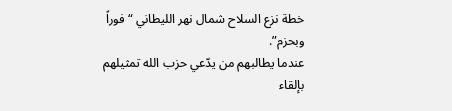خطة نزع السلاح شمال نهر الليطاني “فوراً وبحزم”.
عندما يطالبهم من يدّعي حزب الله تمثيلهم بإلقاء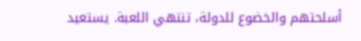أسلحتهم والخضوع للدولة، تنتهي اللعبة. يستعيد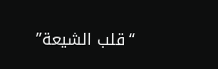“قلب الشيعة”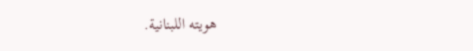هويته اللبنانية.